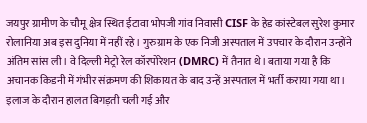जयपुर ग्रामीण के चौमू क्षेत्र स्थित ईटावा भोपजी गांव निवासी CISF के हेड कांस्टेबल सुरेश कुमार रोलानिया अब इस दुनिया में नहीं रहे। गुरुग्राम के एक निजी अस्पताल में उपचार के दौरान उन्होंने अंतिम सांस ली। वे दिल्ली मेट्रो रेल कॉरपोरेशन (DMRC) में तैनात थे। बताया गया है कि अचानक किडनी में गंभीर संक्रमण की शिकायत के बाद उन्हें अस्पताल में भर्ती कराया गया था। इलाज के दौरान हालत बिगड़ती चली गई और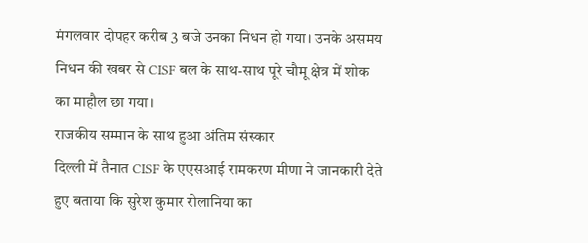मंगलवार दोपहर करीब 3 बजे उनका निधन हो गया। उनके असमय निधन की खबर से CISF बल के साथ-साथ पूरे चौमू क्षेत्र में शोक का माहौल छा गया।
राजकीय सम्मान के साथ हुआ अंतिम संस्कार
दिल्ली में तैनात CISF के एएसआई रामकरण मीणा ने जानकारी देते हुए बताया कि सुरेश कुमार रोलानिया का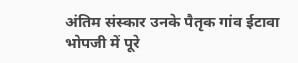अंतिम संस्कार उनके पैतृक गांव ईटावा भोपजी में पूरे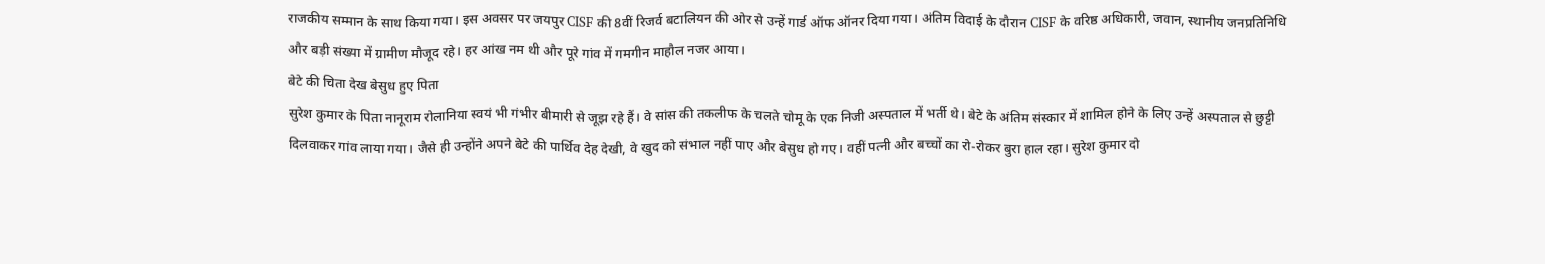राजकीय सम्मान के साथ किया गया। इस अवसर पर जयपुर CISF की 8वीं रिजर्व बटालियन की ओर से उन्हें गार्ड ऑफ ऑनर दिया गया। अंतिम विदाई के दौरान CISF के वरिष्ठ अधिकारी, जवान, स्थानीय जनप्रतिनिधि और बड़ी संख्या में ग्रामीण मौजूद रहे। हर आंख नम थी और पूरे गांव में गमगीन माहौल नजर आया।
बेटे की चिता देख बेसुध हुए पिता
सुरेश कुमार के पिता नानूराम रोलानिया स्वयं भी गंभीर बीमारी से जूझ रहे हैं। वे सांस की तकलीफ के चलते चोमू के एक निजी अस्पताल में भर्ती थे। बेटे के अंतिम संस्कार में शामिल होने के लिए उन्हें अस्पताल से छुट्टी दिलवाकर गांव लाया गया। जैसे ही उन्होंने अपने बेटे की पार्थिव देह देखी, वे खुद को संभाल नहीं पाए और बेसुध हो गए। वहीं पत्नी और बच्चों का रो-रोकर बुरा हाल रहा। सुरेश कुमार दो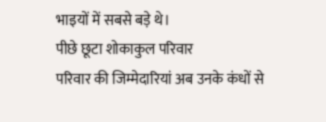भाइयों में सबसे बड़े थे।
पीछे छूटा शोकाकुल परिवार
परिवार की जिम्मेदारियां अब उनके कंधों से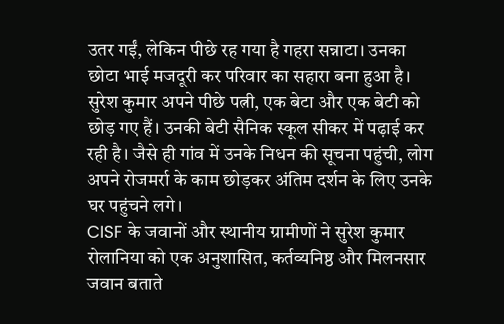उतर गईं, लेकिन पीछे रह गया है गहरा सन्नाटा। उनका छोटा भाई मजदूरी कर परिवार का सहारा बना हुआ है। सुरेश कुमार अपने पीछे पत्नी, एक बेटा और एक बेटी को छोड़ गए हैं। उनकी बेटी सैनिक स्कूल सीकर में पढ़ाई कर रही है। जैसे ही गांव में उनके निधन की सूचना पहुंची, लोग अपने रोजमर्रा के काम छोड़कर अंतिम दर्शन के लिए उनके घर पहुंचने लगे।
CISF के जवानों और स्थानीय ग्रामीणों ने सुरेश कुमार रोलानिया को एक अनुशासित, कर्तव्यनिष्ठ और मिलनसार जवान बताते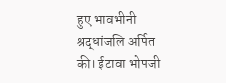हुए भावभीनी श्रद्धांजलि अर्पित की। ईटावा भोपजी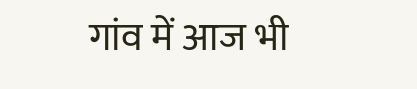गांव में आज भी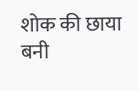शोक की छाया बनी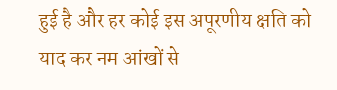हुई है और हर कोई इस अपूरणीय क्षति को याद कर नम आंखों से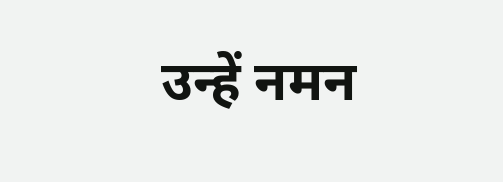उन्हें नमन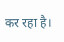कर रहा है।